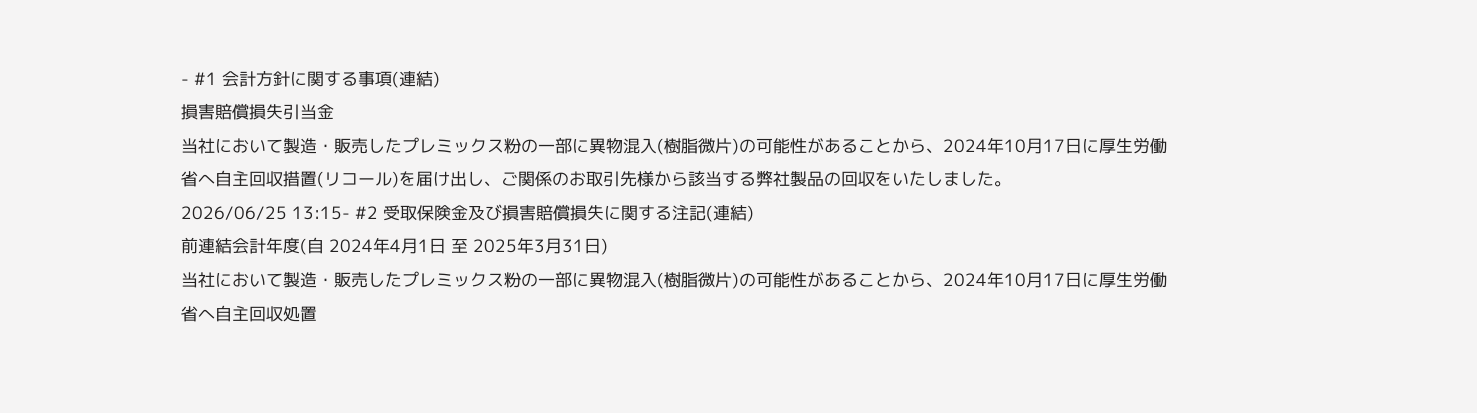- #1 会計方針に関する事項(連結)
損害賠償損失引当金
当社において製造・販売したプレミックス粉の一部に異物混入(樹脂微片)の可能性があることから、2024年10月17日に厚生労働省へ自主回収措置(リコール)を届け出し、ご関係のお取引先様から該当する弊社製品の回収をいたしました。
2026/06/25 13:15- #2 受取保険金及び損害賠償損失に関する注記(連結)
前連結会計年度(自 2024年4月1日 至 2025年3月31日)
当社において製造・販売したプレミックス粉の一部に異物混入(樹脂微片)の可能性があることから、2024年10月17日に厚生労働省へ自主回収処置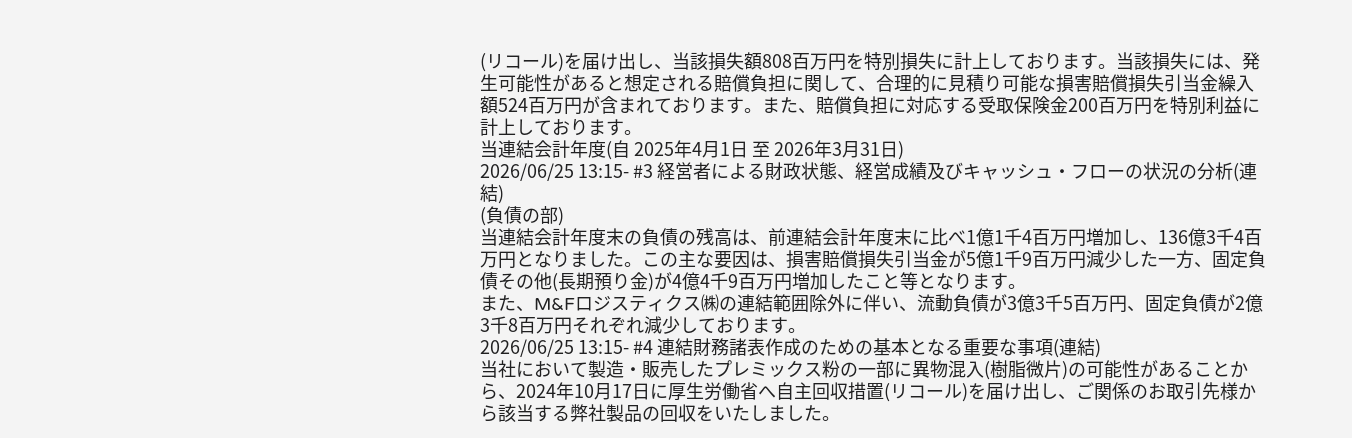(リコール)を届け出し、当該損失額808百万円を特別損失に計上しております。当該損失には、発生可能性があると想定される賠償負担に関して、合理的に見積り可能な損害賠償損失引当金繰入額524百万円が含まれております。また、賠償負担に対応する受取保険金200百万円を特別利益に計上しております。
当連結会計年度(自 2025年4月1日 至 2026年3月31日)
2026/06/25 13:15- #3 経営者による財政状態、経営成績及びキャッシュ・フローの状況の分析(連結)
(負債の部)
当連結会計年度末の負債の残高は、前連結会計年度末に比べ1億1千4百万円増加し、136億3千4百万円となりました。この主な要因は、損害賠償損失引当金が5億1千9百万円減少した一方、固定負債その他(長期預り金)が4億4千9百万円増加したこと等となります。
また、M&Fロジスティクス㈱の連結範囲除外に伴い、流動負債が3億3千5百万円、固定負債が2億3千8百万円それぞれ減少しております。
2026/06/25 13:15- #4 連結財務諸表作成のための基本となる重要な事項(連結)
当社において製造・販売したプレミックス粉の一部に異物混入(樹脂微片)の可能性があることから、2024年10月17日に厚生労働省へ自主回収措置(リコール)を届け出し、ご関係のお取引先様から該当する弊社製品の回収をいたしました。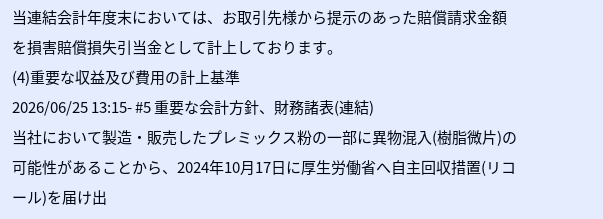当連結会計年度末においては、お取引先様から提示のあった賠償請求金額を損害賠償損失引当金として計上しております。
(4)重要な収益及び費用の計上基準
2026/06/25 13:15- #5 重要な会計方針、財務諸表(連結)
当社において製造・販売したプレミックス粉の一部に異物混入(樹脂微片)の可能性があることから、2024年10月17日に厚生労働省へ自主回収措置(リコール)を届け出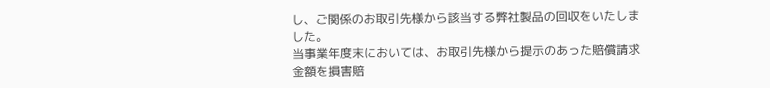し、ご関係のお取引先様から該当する弊社製品の回収をいたしました。
当事業年度末においては、お取引先様から提示のあった賠償請求金額を損害賠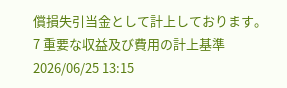償損失引当金として計上しております。
7 重要な収益及び費用の計上基準
2026/06/25 13:15